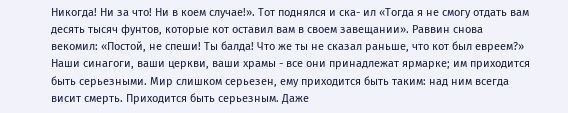Никогда! Ни за что! Ни в коем случае!». Тот поднялся и ска- ил «Тогда я не смогу отдать вам десять тысяч фунтов, которые кот оставил вам в своем завещании». Раввин снова векомил: «Постой, не спеши! Ты балда! Что же ты не сказал раньше, что кот был евреем?»
Наши синагоги, ваши церкви, ваши храмы - все они принадлежат ярмарке; им приходится быть серьезными. Мир слишком серьезен, ему приходится быть таким: над ним всегда висит смерть. Приходится быть серьезным. Даже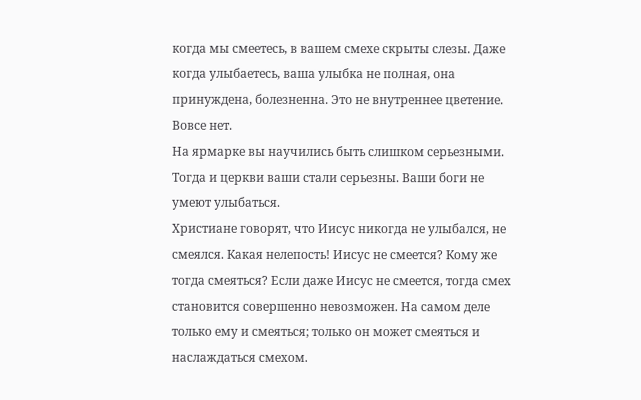когда мы смеетесь, в вашем смехе скрыты слезы. Даже когда улыбаетесь, ваша улыбка не полная, она принуждена, болезненна. Это не внутреннее цветение. Вовсе нет.
На ярмарке вы научились быть слишком серьезными. Тогда и церкви ваши стали серьезны. Ваши боги не умеют улыбаться.
Христиане говорят, что Иисус никогда не улыбался, не смеялся. Какая нелепость! Иисус не смеется? Кому же тогда смеяться? Если даже Иисус не смеется, тогда смех становится совершенно невозможен. На самом деле только ему и смеяться; только он может смеяться и наслаждаться смехом.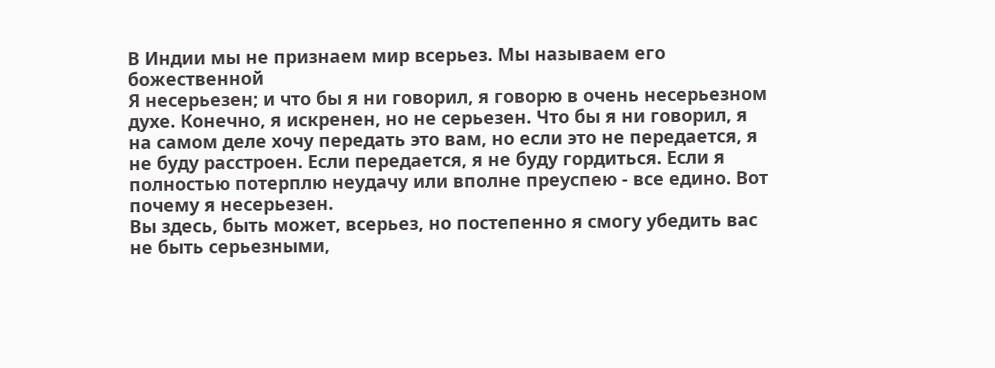В Индии мы не признаем мир всерьез. Мы называем его божественной
Я несерьезен; и что бы я ни говорил, я говорю в очень несерьезном духе. Конечно, я искренен, но не серьезен. Что бы я ни говорил, я на самом деле хочу передать это вам, но если это не передается, я не буду расстроен. Если передается, я не буду гордиться. Если я полностью потерплю неудачу или вполне преуспею - все едино. Вот почему я несерьезен.
Вы здесь, быть может, всерьез, но постепенно я смогу убедить вас не быть серьезными,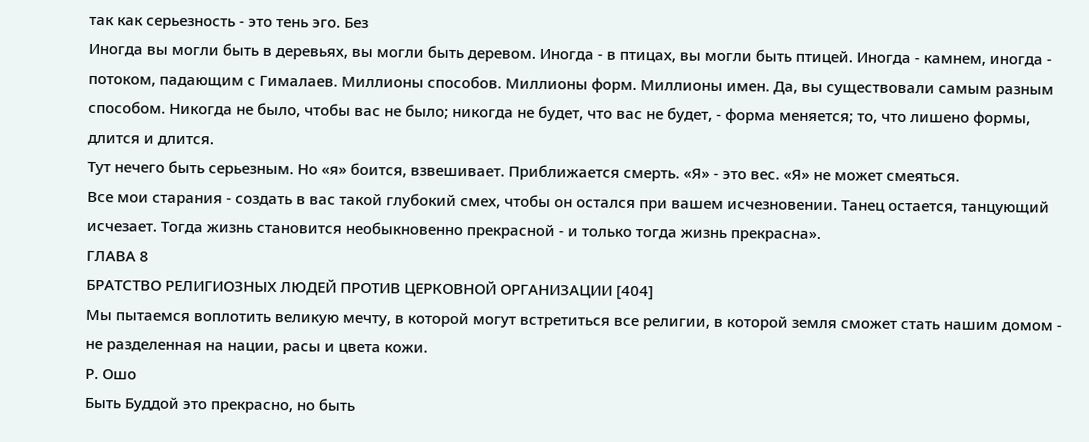так как серьезность - это тень эго. Без
Иногда вы могли быть в деревьях, вы могли быть деревом. Иногда - в птицах, вы могли быть птицей. Иногда - камнем, иногда - потоком, падающим с Гималаев. Миллионы способов. Миллионы форм. Миллионы имен. Да, вы существовали самым разным способом. Никогда не было, чтобы вас не было; никогда не будет, что вас не будет, - форма меняется; то, что лишено формы, длится и длится.
Тут нечего быть серьезным. Но «я» боится, взвешивает. Приближается смерть. «Я» - это вес. «Я» не может смеяться.
Все мои старания - создать в вас такой глубокий смех, чтобы он остался при вашем исчезновении. Танец остается, танцующий исчезает. Тогда жизнь становится необыкновенно прекрасной - и только тогда жизнь прекрасна».
ГЛАВА 8
БРАТСТВО РЕЛИГИОЗНЫХ ЛЮДЕЙ ПРОТИВ ЦЕРКОВНОЙ ОРГАНИЗАЦИИ [404]
Мы пытаемся воплотить великую мечту, в которой могут встретиться все религии, в которой земля сможет стать нашим домом - не разделенная на нации, расы и цвета кожи.
Р. Ошо
Быть Буддой это прекрасно, но быть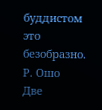буддистом это безобразно.
Р. Ошо
Две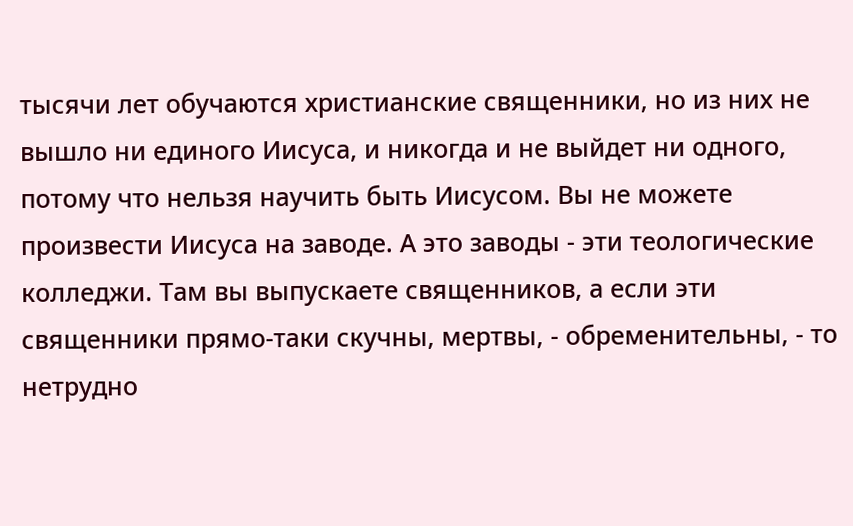тысячи лет обучаются христианские священники, но из них не вышло ни единого Иисуса, и никогда и не выйдет ни одного, потому что нельзя научить быть Иисусом. Вы не можете произвести Иисуса на заводе. А это заводы - эти теологические колледжи. Там вы выпускаете священников, а если эти священники прямо-таки скучны, мертвы, - обременительны, - то нетрудно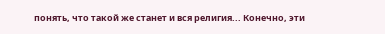понять, что такой же станет и вся религия... Конечно, эти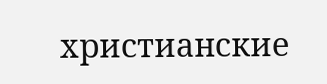христианские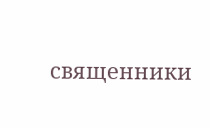священники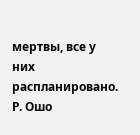мертвы, все у них распланировано.
Р. Ошо